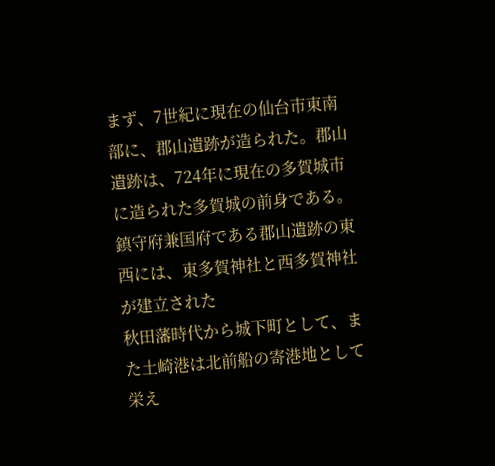まず、7世紀に現在の仙台市東南部に、郡山遺跡が造られた。郡山遺跡は、724年に現在の多賀城市に造られた多賀城の前身である。鎮守府兼国府である郡山遺跡の東西には、東多賀神社と西多賀神社が建立された
秋田藩時代から城下町として、また土崎港は北前船の寄港地として栄え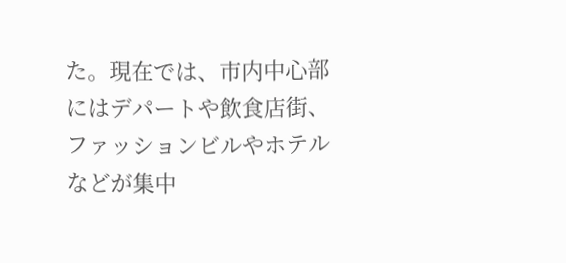た。現在では、市内中心部にはデパートや飲食店街、ファッションビルやホテルなどが集中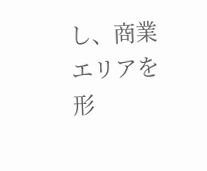し、商業エリアを形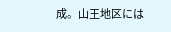成。山王地区には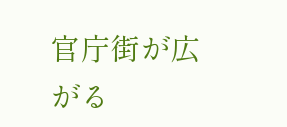官庁街が広がる